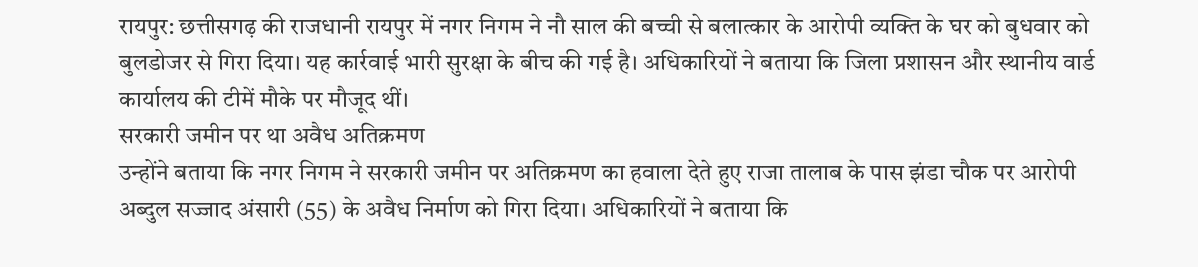रायपुर: छत्तीसगढ़ की राजधानी रायपुर में नगर निगम ने नौ साल की बच्ची से बलात्कार के आरोपी व्यक्ति के घर को बुधवार को बुलडोजर से गिरा दिया। यह कार्रवाई भारी सुरक्षा के बीच की गई है। अधिकारियों ने बताया कि जिला प्रशासन और स्थानीय वार्ड कार्यालय की टीमें मौके पर मौजूद थीं।
सरकारी जमीन पर था अवैध अतिक्रमण
उन्होंने बताया कि नगर निगम ने सरकारी जमीन पर अतिक्रमण का हवाला देते हुए राजा तालाब के पास झंडा चौक पर आरोपी अब्दुल सज्जाद अंसारी (55) के अवैध निर्माण को गिरा दिया। अधिकारियों ने बताया कि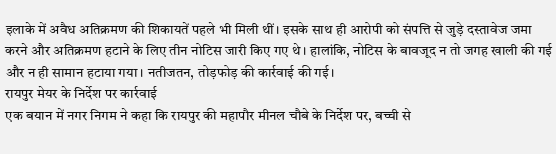इलाके में अवैध अतिक्रमण की शिकायतें पहले भी मिली थीं। इसके साथ ही आरोपी को संपत्ति से जुड़े दस्तावेज जमा करने और अतिक्रमण हटाने के लिए तीन नोटिस जारी किए गए थे। हालांकि, नोटिस के बावजूद न तो जगह खाली की गई और न ही सामान हटाया गया। नतीजतन, तोड़फोड़ की कार्रवाई की गई।
रायपुर मेयर के निर्देश पर कार्रवाई
एक बयान में नगर निगम ने कहा कि रायपुर की महापौर मीनल चौबे के निर्देश पर, बच्ची से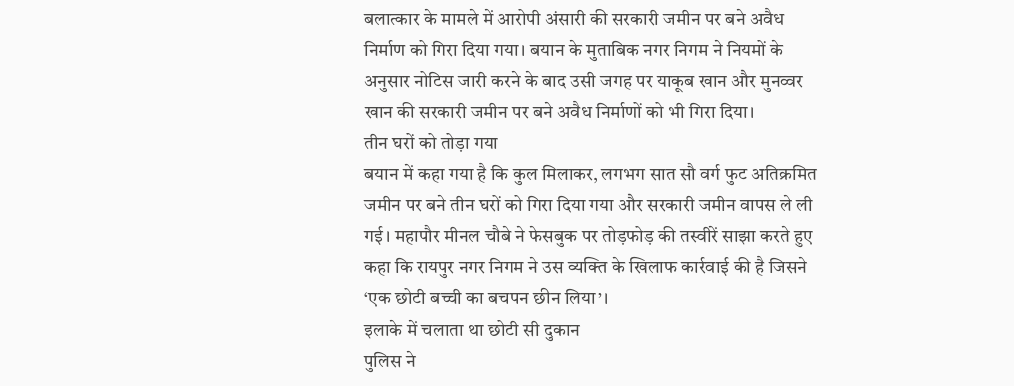बलात्कार के मामले में आरोपी अंसारी की सरकारी जमीन पर बने अवैध निर्माण को गिरा दिया गया। बयान के मुताबिक नगर निगम ने नियमों के अनुसार नोटिस जारी करने के बाद उसी जगह पर याकूब खान और मुनव्वर खान की सरकारी जमीन पर बने अवैध निर्माणों को भी गिरा दिया।
तीन घरों को तोड़ा गया
बयान में कहा गया है कि कुल मिलाकर, लगभग सात सौ वर्ग फुट अतिक्रमित जमीन पर बने तीन घरों को गिरा दिया गया और सरकारी जमीन वापस ले ली गई। महापौर मीनल चौबे ने फेसबुक पर तोड़फोड़ की तस्वीरें साझा करते हुए कहा कि रायपुर नगर निगम ने उस व्यक्ति के खिलाफ कार्रवाई की है जिसने ‘एक छोटी बच्ची का बचपन छीन लिया’।
इलाके में चलाता था छोटी सी दुकान
पुलिस ने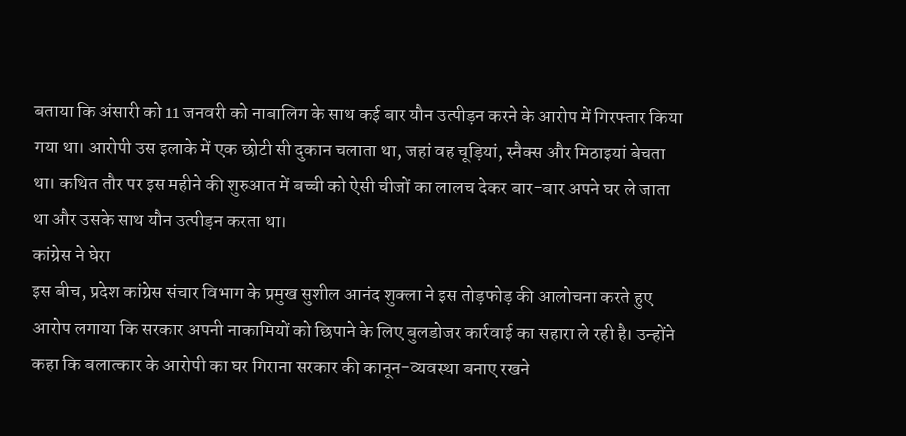बताया कि अंसारी को 11 जनवरी को नाबालिग के साथ कई बार यौन उत्पीड़न करने के आरोप में गिरफ्तार किया गया था। आरोपी उस इलाके में एक छोटी सी दुकान चलाता था, जहां वह चूड़ियां, स्नैक्स और मिठाइयां बेचता था। कथित तौर पर इस महीने की शुरुआत में बच्ची को ऐसी चीजों का लालच देकर बार-बार अपने घर ले जाता था और उसके साथ यौन उत्पीड़न करता था।
कांग्रेस ने घेरा
इस बीच, प्रदेश कांग्रेस संचार विभाग के प्रमुख सुशील आनंद शुक्ला ने इस तोड़फोड़ की आलोचना करते हुए आरोप लगाया कि सरकार अपनी नाकामियों को छिपाने के लिए बुलडोजर कार्रवाई का सहारा ले रही है। उन्होंने कहा कि बलात्कार के आरोपी का घर गिराना सरकार की कानून-व्यवस्था बनाए रखने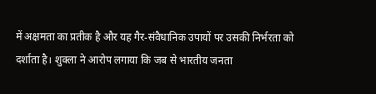में अक्षमता का प्रतीक है और यह गैर-संवैधानिक उपायों पर उसकी निर्भरता को दर्शाता है। शुक्ला ने आरोप लगाया कि जब से भारतीय जनता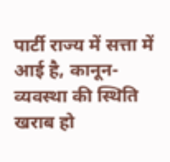पार्टी राज्य में सत्ता में आई है, कानून-व्यवस्था की स्थिति खराब हो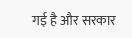गई है और सरकार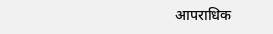आपराधिक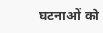घटनाओं को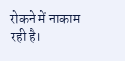रोकने में नाकाम रही है।